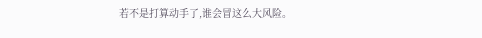若不是打算动手了,谁会冒这么大风险。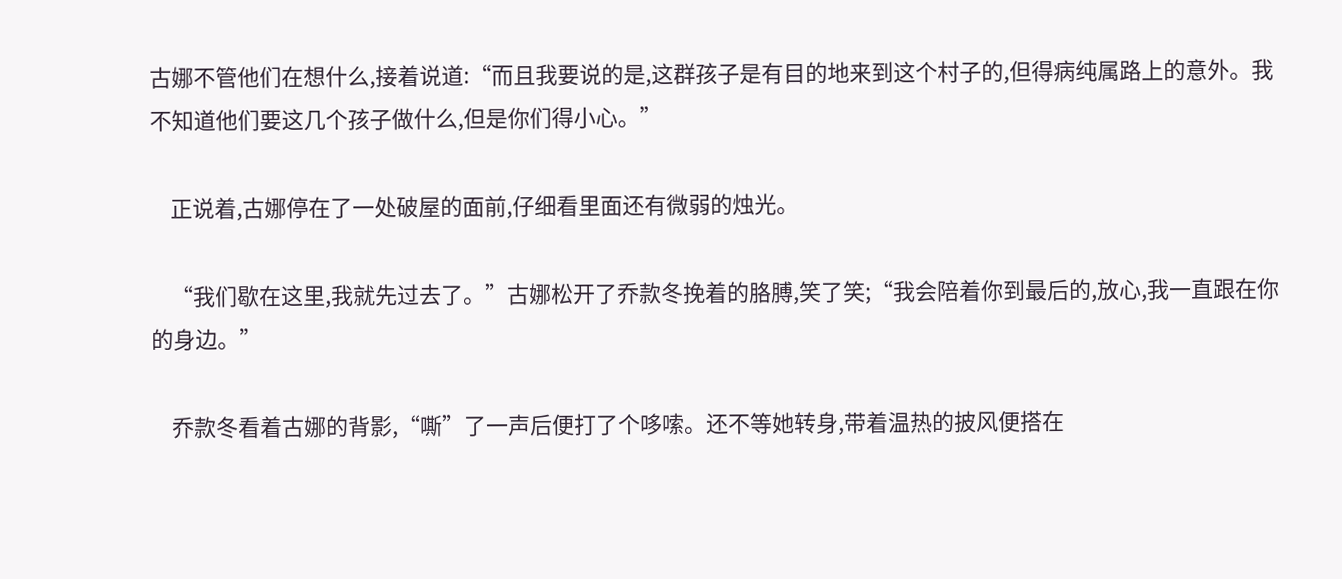古娜不管他们在想什么,接着说道:“而且我要说的是,这群孩子是有目的地来到这个村子的,但得病纯属路上的意外。我不知道他们要这几个孩子做什么,但是你们得小心。”

    正说着,古娜停在了一处破屋的面前,仔细看里面还有微弱的烛光。

    “我们歇在这里,我就先过去了。”古娜松开了乔款冬挽着的胳膊,笑了笑;“我会陪着你到最后的,放心,我一直跟在你的身边。”

    乔款冬看着古娜的背影,“嘶”了一声后便打了个哆嗦。还不等她转身,带着温热的披风便搭在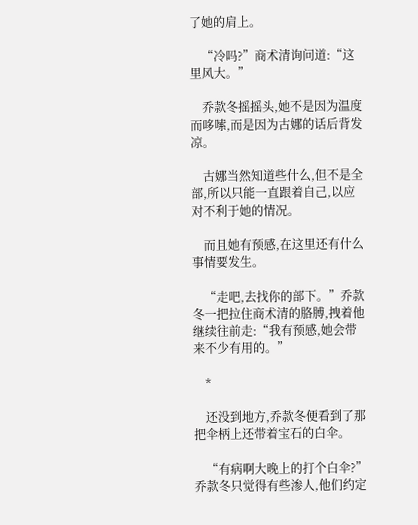了她的肩上。

    “冷吗?”商术清询问道:“这里风大。”

    乔款冬摇摇头,她不是因为温度而哆嗦,而是因为古娜的话后背发凉。

    古娜当然知道些什么,但不是全部,所以只能一直跟着自己,以应对不利于她的情况。

    而且她有预感,在这里还有什么事情要发生。

    “走吧,去找你的部下。”乔款冬一把拉住商术清的胳膊,拽着他继续往前走:“我有预感,她会带来不少有用的。”

    *

    还没到地方,乔款冬便看到了那把伞柄上还带着宝石的白伞。

    “有病啊大晚上的打个白伞?”乔款冬只觉得有些渗人,他们约定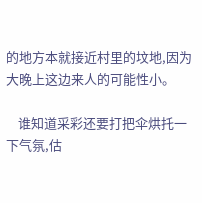的地方本就接近村里的坟地,因为大晚上这边来人的可能性小。

    谁知道采彩还要打把伞烘托一下气氛,估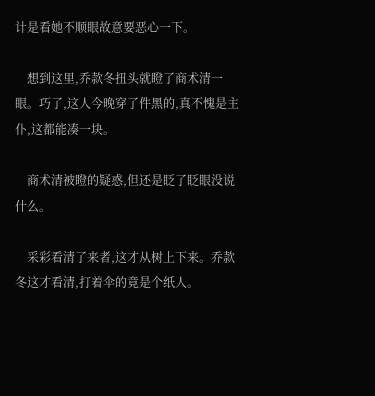计是看她不顺眼故意要恶心一下。

    想到这里,乔款冬扭头就瞪了商术清一眼。巧了,这人今晚穿了件黑的,真不愧是主仆,这都能凑一块。

    商术清被瞪的疑惑,但还是眨了眨眼没说什么。

    采彩看清了来者,这才从树上下来。乔款冬这才看清,打着伞的竟是个纸人。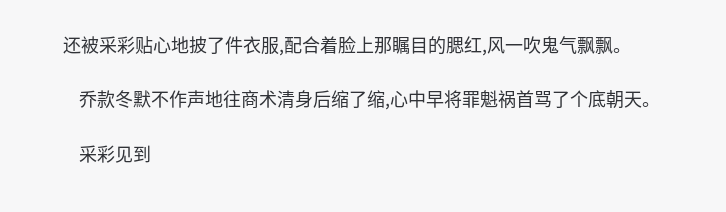还被采彩贴心地披了件衣服,配合着脸上那瞩目的腮红,风一吹鬼气飘飘。

    乔款冬默不作声地往商术清身后缩了缩,心中早将罪魁祸首骂了个底朝天。

    采彩见到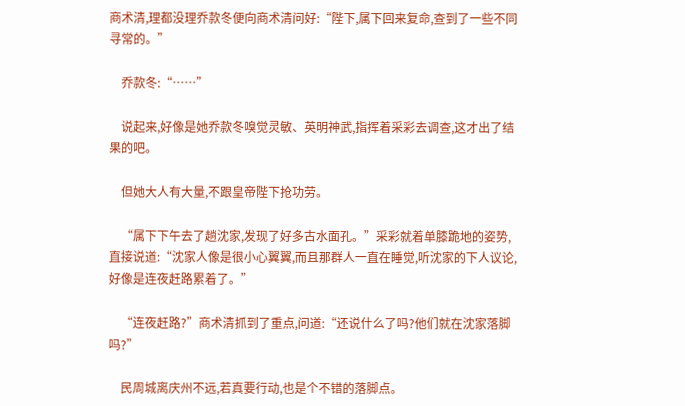商术清,理都没理乔款冬便向商术清问好:“陛下,属下回来复命,查到了一些不同寻常的。”

    乔款冬:“……”

    说起来,好像是她乔款冬嗅觉灵敏、英明神武,指挥着采彩去调查,这才出了结果的吧。

    但她大人有大量,不跟皇帝陛下抢功劳。

    “属下下午去了趟沈家,发现了好多古水面孔。”采彩就着单膝跪地的姿势,直接说道:“沈家人像是很小心翼翼,而且那群人一直在睡觉,听沈家的下人议论,好像是连夜赶路累着了。”

    “连夜赶路?”商术清抓到了重点,问道:“还说什么了吗?他们就在沈家落脚吗?”

    民周城离庆州不远,若真要行动,也是个不错的落脚点。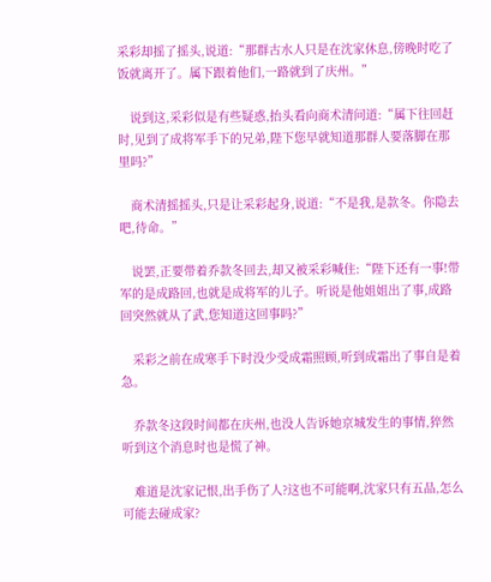采彩却摇了摇头,说道:“那群古水人只是在沈家休息,傍晚时吃了饭就离开了。属下跟着他们,一路就到了庆州。”

    说到这,采彩似是有些疑惑,抬头看向商术清问道:“属下往回赶时,见到了成将军手下的兄弟,陛下您早就知道那群人要落脚在那里吗?”

    商术清摇摇头,只是让采彩起身,说道:“不是我,是款冬。你隐去吧,待命。”

    说罢,正要带着乔款冬回去,却又被采彩喊住:“陛下还有一事!带军的是成路回,也就是成将军的儿子。听说是他姐姐出了事,成路回突然就从了武,您知道这回事吗?”

    采彩之前在成寒手下时没少受成霜照顾,听到成霜出了事自是着急。

    乔款冬这段时间都在庆州,也没人告诉她京城发生的事情,猝然听到这个消息时也是慌了神。

    难道是沈家记恨,出手伤了人?这也不可能啊,沈家只有五品,怎么可能去碰成家?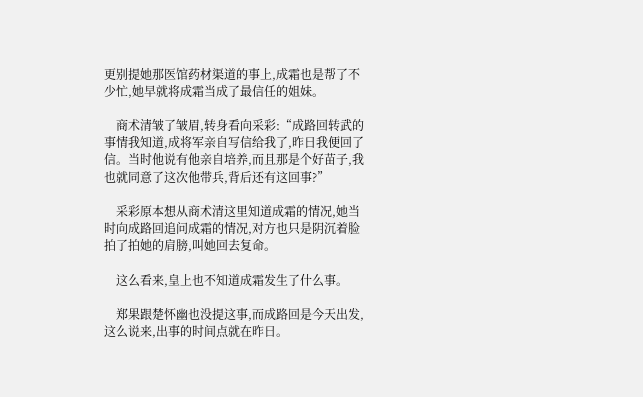更别提她那医馆药材渠道的事上,成霜也是帮了不少忙,她早就将成霜当成了最信任的姐妹。

    商术清皱了皱眉,转身看向采彩:“成路回转武的事情我知道,成将军亲自写信给我了,昨日我便回了信。当时他说有他亲自培养,而且那是个好苗子,我也就同意了这次他带兵,背后还有这回事?”

    采彩原本想从商术清这里知道成霜的情况,她当时向成路回追问成霜的情况,对方也只是阴沉着脸拍了拍她的肩膀,叫她回去复命。

    这么看来,皇上也不知道成霜发生了什么事。

    郑果跟楚怀幽也没提这事,而成路回是今天出发,这么说来,出事的时间点就在昨日。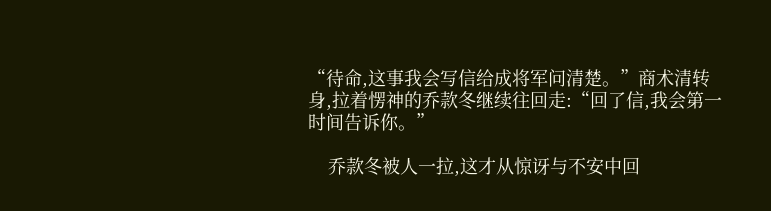“待命,这事我会写信给成将军问清楚。”商术清转身,拉着愣神的乔款冬继续往回走:“回了信,我会第一时间告诉你。”

    乔款冬被人一拉,这才从惊讶与不安中回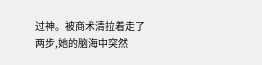过神。被商术清拉着走了两步,她的脑海中突然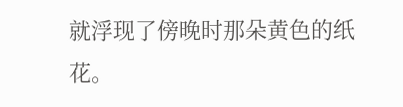就浮现了傍晚时那朵黄色的纸花。